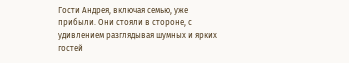Гости Андрея, включая семью, уже прибыли. Они стояли в стороне, с удивлением разглядывая шумных и ярких гостей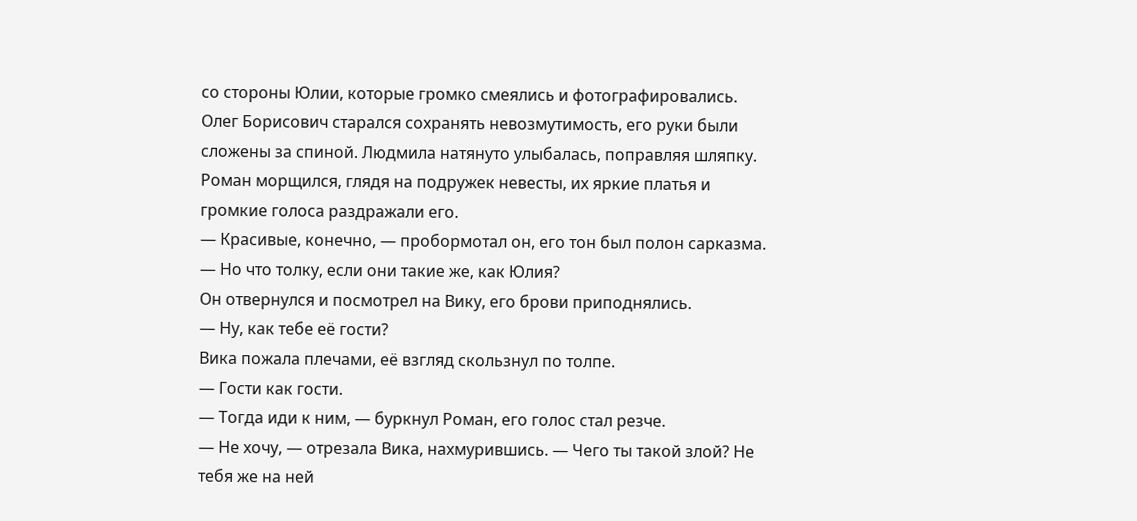со стороны Юлии, которые громко смеялись и фотографировались. Олег Борисович старался сохранять невозмутимость, его руки были сложены за спиной. Людмила натянуто улыбалась, поправляя шляпку. Роман морщился, глядя на подружек невесты, их яркие платья и громкие голоса раздражали его.
— Красивые, конечно, — пробормотал он, его тон был полон сарказма. — Но что толку, если они такие же, как Юлия?
Он отвернулся и посмотрел на Вику, его брови приподнялись.
— Ну, как тебе её гости?
Вика пожала плечами, её взгляд скользнул по толпе.
— Гости как гости.
— Тогда иди к ним, — буркнул Роман, его голос стал резче.
— Не хочу, — отрезала Вика, нахмурившись. — Чего ты такой злой? Не тебя же на ней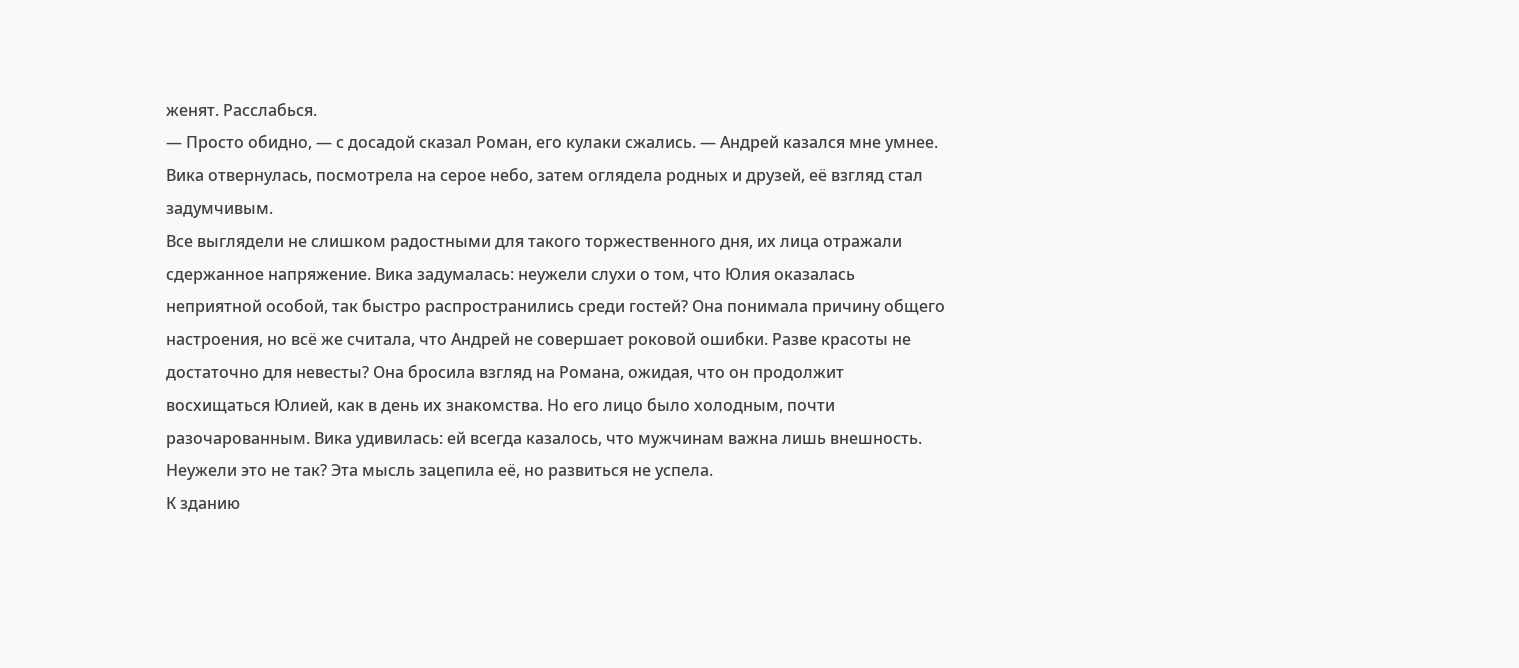женят. Расслабься.
— Просто обидно, — с досадой сказал Роман, его кулаки сжались. — Андрей казался мне умнее.
Вика отвернулась, посмотрела на серое небо, затем оглядела родных и друзей, её взгляд стал задумчивым.
Все выглядели не слишком радостными для такого торжественного дня, их лица отражали сдержанное напряжение. Вика задумалась: неужели слухи о том, что Юлия оказалась неприятной особой, так быстро распространились среди гостей? Она понимала причину общего настроения, но всё же считала, что Андрей не совершает роковой ошибки. Разве красоты не достаточно для невесты? Она бросила взгляд на Романа, ожидая, что он продолжит восхищаться Юлией, как в день их знакомства. Но его лицо было холодным, почти разочарованным. Вика удивилась: ей всегда казалось, что мужчинам важна лишь внешность. Неужели это не так? Эта мысль зацепила её, но развиться не успела.
К зданию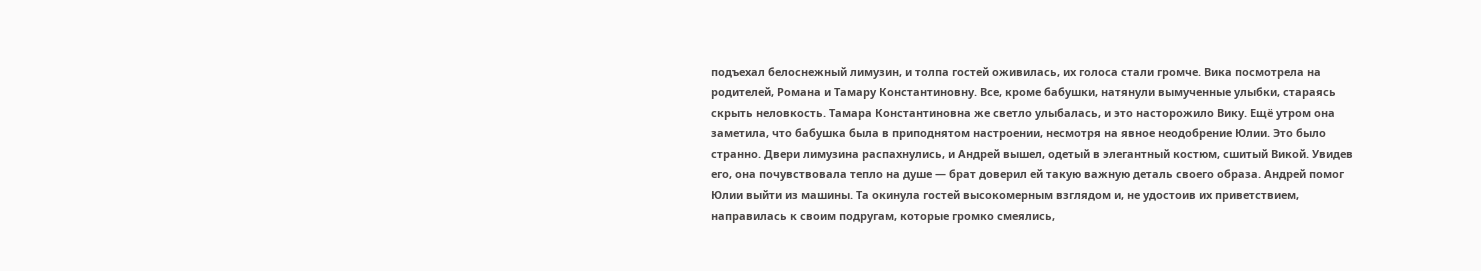подъехал белоснежный лимузин, и толпа гостей оживилась, их голоса стали громче. Вика посмотрела на родителей, Романа и Тамару Константиновну. Все, кроме бабушки, натянули вымученные улыбки, стараясь скрыть неловкость. Тамара Константиновна же светло улыбалась, и это насторожило Вику. Ещё утром она заметила, что бабушка была в приподнятом настроении, несмотря на явное неодобрение Юлии. Это было странно. Двери лимузина распахнулись, и Андрей вышел, одетый в элегантный костюм, сшитый Викой. Увидев его, она почувствовала тепло на душе — брат доверил ей такую важную деталь своего образа. Андрей помог Юлии выйти из машины. Та окинула гостей высокомерным взглядом и, не удостоив их приветствием, направилась к своим подругам, которые громко смеялись,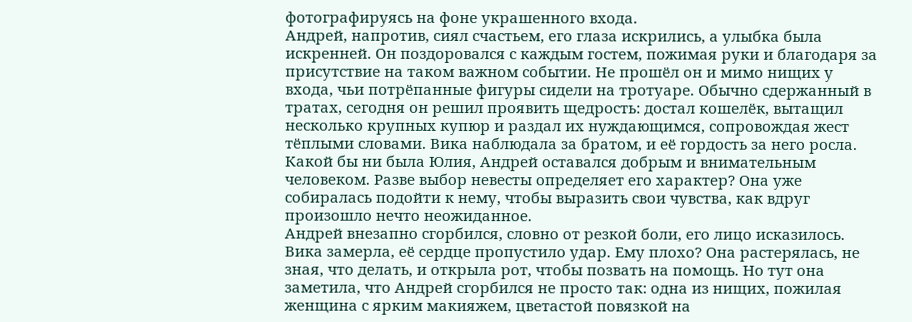фотографируясь на фоне украшенного входа.
Андрей, напротив, сиял счастьем, его глаза искрились, а улыбка была искренней. Он поздоровался с каждым гостем, пожимая руки и благодаря за присутствие на таком важном событии. Не прошёл он и мимо нищих у входа, чьи потрёпанные фигуры сидели на тротуаре. Обычно сдержанный в тратах, сегодня он решил проявить щедрость: достал кошелёк, вытащил несколько крупных купюр и раздал их нуждающимся, сопровождая жест тёплыми словами. Вика наблюдала за братом, и её гордость за него росла. Какой бы ни была Юлия, Андрей оставался добрым и внимательным человеком. Разве выбор невесты определяет его характер? Она уже собиралась подойти к нему, чтобы выразить свои чувства, как вдруг произошло нечто неожиданное.
Андрей внезапно сгорбился, словно от резкой боли, его лицо исказилось. Вика замерла, её сердце пропустило удар. Ему плохо? Она растерялась, не зная, что делать, и открыла рот, чтобы позвать на помощь. Но тут она заметила, что Андрей сгорбился не просто так: одна из нищих, пожилая женщина с ярким макияжем, цветастой повязкой на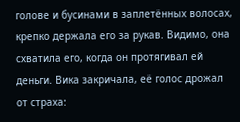голове и бусинами в заплетённых волосах, крепко держала его за рукав. Видимо, она схватила его, когда он протягивал ей деньги. Вика закричала, её голос дрожал от страха: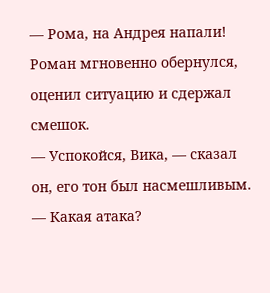— Рома, на Андрея напали!
Роман мгновенно обернулся, оценил ситуацию и сдержал смешок.
— Успокойся, Вика, — сказал он, его тон был насмешливым. — Какая атака?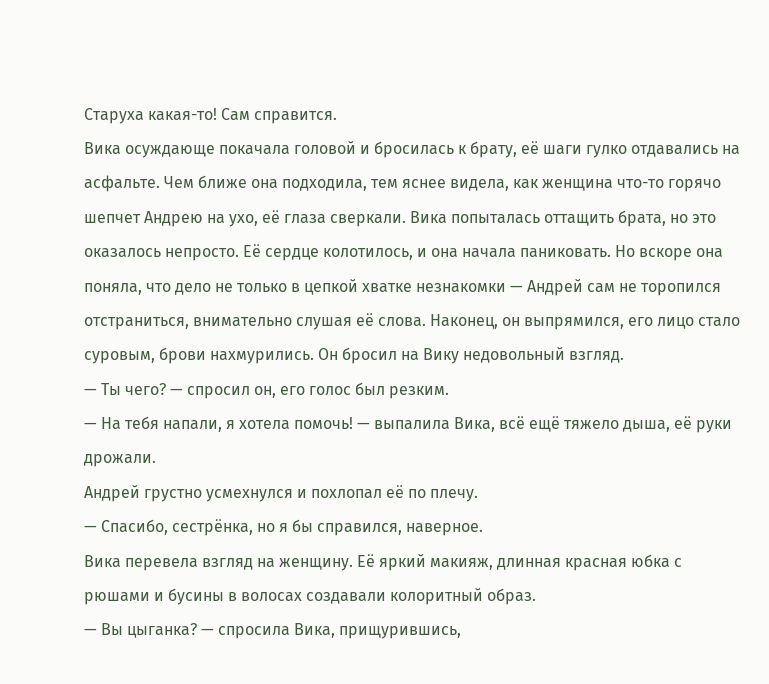Старуха какая-то! Сам справится.
Вика осуждающе покачала головой и бросилась к брату, её шаги гулко отдавались на асфальте. Чем ближе она подходила, тем яснее видела, как женщина что-то горячо шепчет Андрею на ухо, её глаза сверкали. Вика попыталась оттащить брата, но это оказалось непросто. Её сердце колотилось, и она начала паниковать. Но вскоре она поняла, что дело не только в цепкой хватке незнакомки — Андрей сам не торопился отстраниться, внимательно слушая её слова. Наконец, он выпрямился, его лицо стало суровым, брови нахмурились. Он бросил на Вику недовольный взгляд.
— Ты чего? — спросил он, его голос был резким.
— На тебя напали, я хотела помочь! — выпалила Вика, всё ещё тяжело дыша, её руки дрожали.
Андрей грустно усмехнулся и похлопал её по плечу.
— Спасибо, сестрёнка, но я бы справился, наверное.
Вика перевела взгляд на женщину. Её яркий макияж, длинная красная юбка с рюшами и бусины в волосах создавали колоритный образ.
— Вы цыганка? — спросила Вика, прищурившись,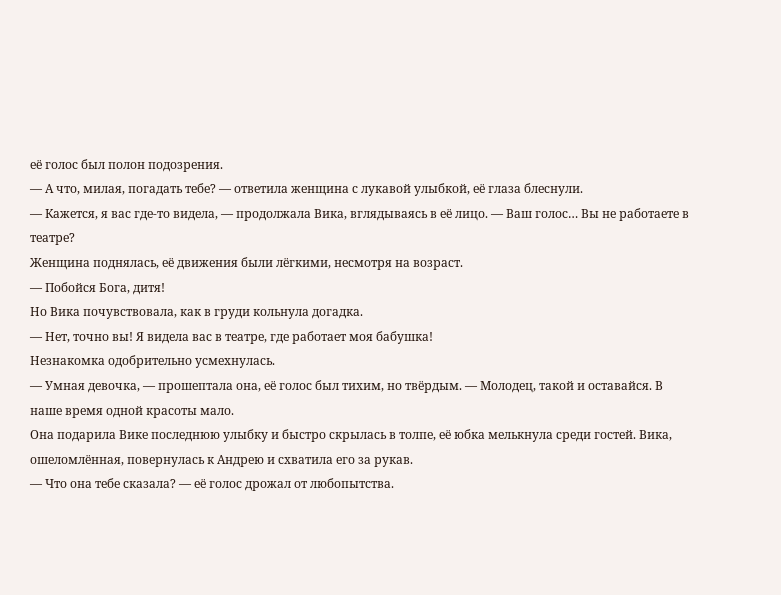её голос был полон подозрения.
— А что, милая, погадать тебе? — ответила женщина с лукавой улыбкой, её глаза блеснули.
— Кажется, я вас где-то видела, — продолжала Вика, вглядываясь в её лицо. — Ваш голос… Вы не работаете в театре?
Женщина поднялась, её движения были лёгкими, несмотря на возраст.
— Побойся Бога, дитя!
Но Вика почувствовала, как в груди кольнула догадка.
— Нет, точно вы! Я видела вас в театре, где работает моя бабушка!
Незнакомка одобрительно усмехнулась.
— Умная девочка, — прошептала она, её голос был тихим, но твёрдым. — Молодец, такой и оставайся. В наше время одной красоты мало.
Она подарила Вике последнюю улыбку и быстро скрылась в толпе, её юбка мелькнула среди гостей. Вика, ошеломлённая, повернулась к Андрею и схватила его за рукав.
— Что она тебе сказала? — её голос дрожал от любопытства.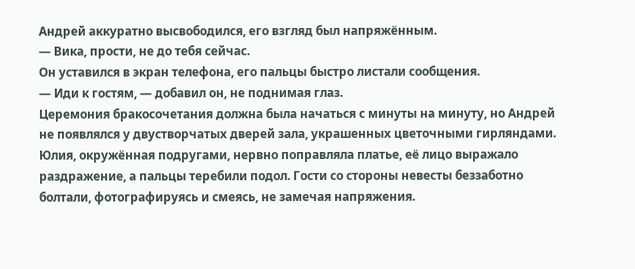Андрей аккуратно высвободился, его взгляд был напряжённым.
— Вика, прости, не до тебя сейчас.
Он уставился в экран телефона, его пальцы быстро листали сообщения.
— Иди к гостям, — добавил он, не поднимая глаз.
Церемония бракосочетания должна была начаться с минуты на минуту, но Андрей не появлялся у двустворчатых дверей зала, украшенных цветочными гирляндами. Юлия, окружённая подругами, нервно поправляла платье, её лицо выражало раздражение, а пальцы теребили подол. Гости со стороны невесты беззаботно болтали, фотографируясь и смеясь, не замечая напряжения.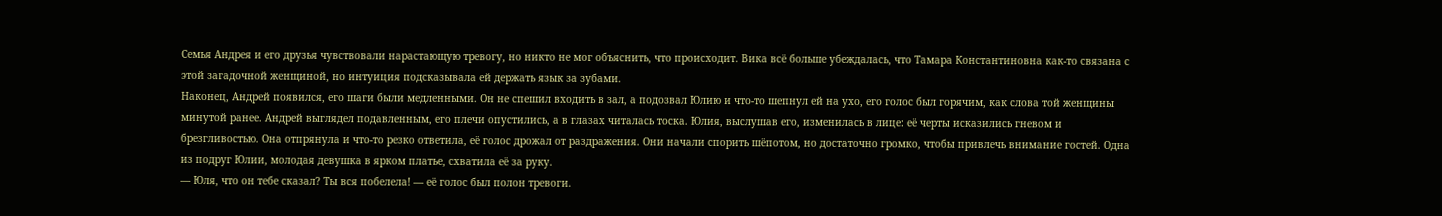Семья Андрея и его друзья чувствовали нарастающую тревогу, но никто не мог объяснить, что происходит. Вика всё больше убеждалась, что Тамара Константиновна как-то связана с этой загадочной женщиной, но интуиция подсказывала ей держать язык за зубами.
Наконец, Андрей появился, его шаги были медленными. Он не спешил входить в зал, а подозвал Юлию и что-то шепнул ей на ухо, его голос был горячим, как слова той женщины минутой ранее. Андрей выглядел подавленным, его плечи опустились, а в глазах читалась тоска. Юлия, выслушав его, изменилась в лице: её черты исказились гневом и брезгливостью. Она отпрянула и что-то резко ответила, её голос дрожал от раздражения. Они начали спорить шёпотом, но достаточно громко, чтобы привлечь внимание гостей. Одна из подруг Юлии, молодая девушка в ярком платье, схватила её за руку.
— Юля, что он тебе сказал? Ты вся побелела! — её голос был полон тревоги.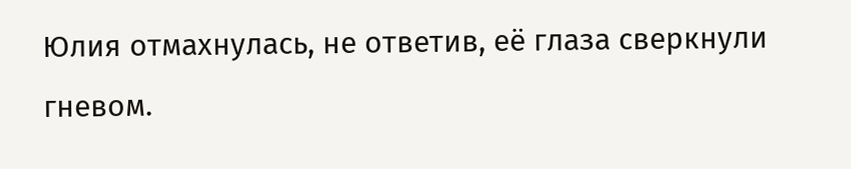Юлия отмахнулась, не ответив, её глаза сверкнули гневом.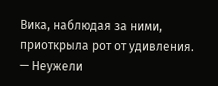Вика, наблюдая за ними, приоткрыла рот от удивления.
— Неужели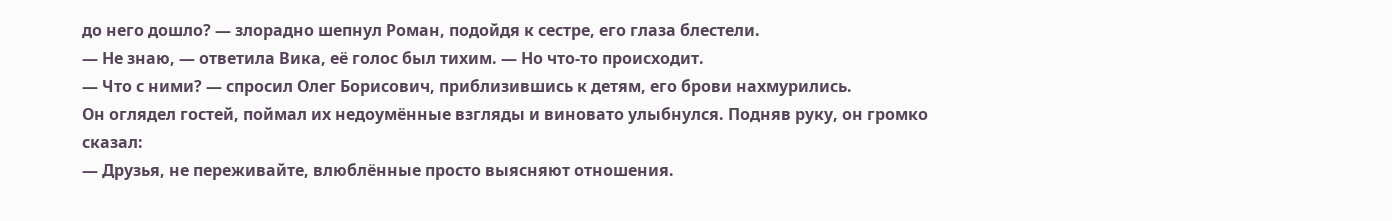до него дошло? — злорадно шепнул Роман, подойдя к сестре, его глаза блестели.
— Не знаю, — ответила Вика, её голос был тихим. — Но что-то происходит.
— Что с ними? — спросил Олег Борисович, приблизившись к детям, его брови нахмурились.
Он оглядел гостей, поймал их недоумённые взгляды и виновато улыбнулся. Подняв руку, он громко сказал:
— Друзья, не переживайте, влюблённые просто выясняют отношения.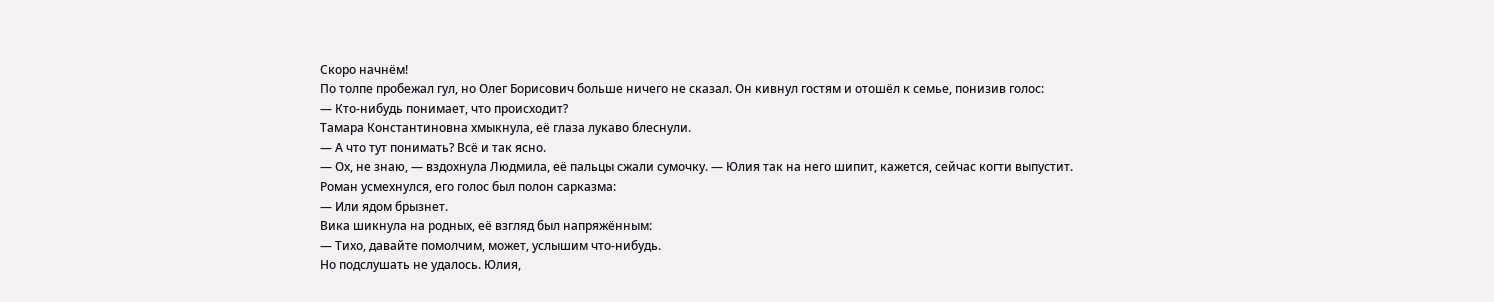Скоро начнём!
По толпе пробежал гул, но Олег Борисович больше ничего не сказал. Он кивнул гостям и отошёл к семье, понизив голос:
— Кто-нибудь понимает, что происходит?
Тамара Константиновна хмыкнула, её глаза лукаво блеснули.
— А что тут понимать? Всё и так ясно.
— Ох, не знаю, — вздохнула Людмила, её пальцы сжали сумочку. — Юлия так на него шипит, кажется, сейчас когти выпустит.
Роман усмехнулся, его голос был полон сарказма:
— Или ядом брызнет.
Вика шикнула на родных, её взгляд был напряжённым:
— Тихо, давайте помолчим, может, услышим что-нибудь.
Но подслушать не удалось. Юлия,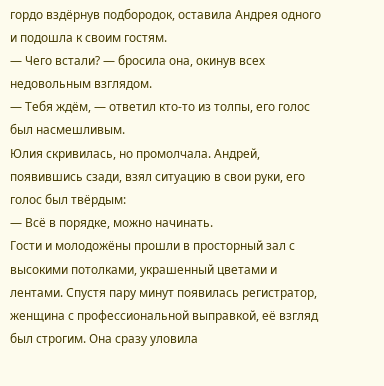гордо вздёрнув подбородок, оставила Андрея одного и подошла к своим гостям.
— Чего встали? — бросила она, окинув всех недовольным взглядом.
— Тебя ждём, — ответил кто-то из толпы, его голос был насмешливым.
Юлия скривилась, но промолчала. Андрей, появившись сзади, взял ситуацию в свои руки, его голос был твёрдым:
— Всё в порядке, можно начинать.
Гости и молодожёны прошли в просторный зал с высокими потолками, украшенный цветами и лентами. Спустя пару минут появилась регистратор, женщина с профессиональной выправкой, её взгляд был строгим. Она сразу уловила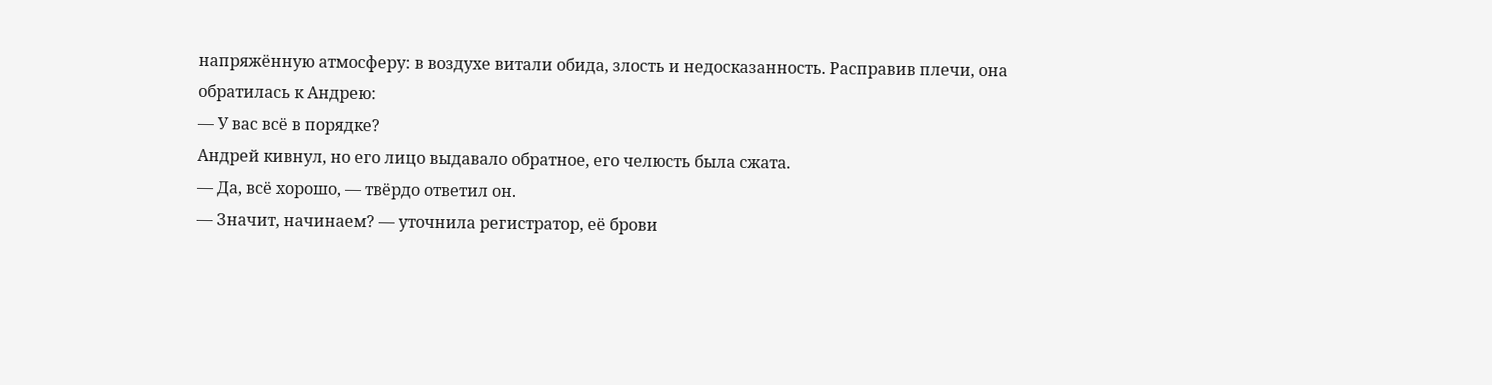напряжённую атмосферу: в воздухе витали обида, злость и недосказанность. Расправив плечи, она обратилась к Андрею:
— У вас всё в порядке?
Андрей кивнул, но его лицо выдавало обратное, его челюсть была сжата.
— Да, всё хорошо, — твёрдо ответил он.
— Значит, начинаем? — уточнила регистратор, её брови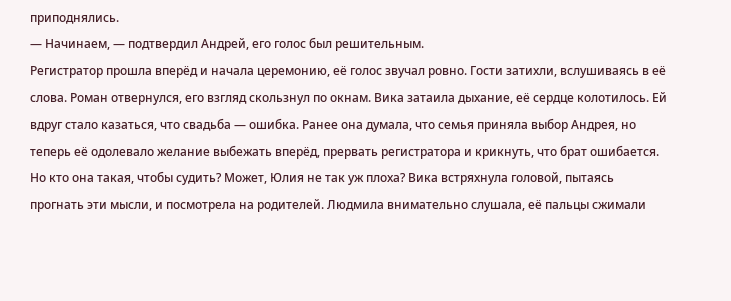приподнялись.
— Начинаем, — подтвердил Андрей, его голос был решительным.
Регистратор прошла вперёд и начала церемонию, её голос звучал ровно. Гости затихли, вслушиваясь в её слова. Роман отвернулся, его взгляд скользнул по окнам. Вика затаила дыхание, её сердце колотилось. Ей вдруг стало казаться, что свадьба — ошибка. Ранее она думала, что семья приняла выбор Андрея, но теперь её одолевало желание выбежать вперёд, прервать регистратора и крикнуть, что брат ошибается. Но кто она такая, чтобы судить? Может, Юлия не так уж плоха? Вика встряхнула головой, пытаясь прогнать эти мысли, и посмотрела на родителей. Людмила внимательно слушала, её пальцы сжимали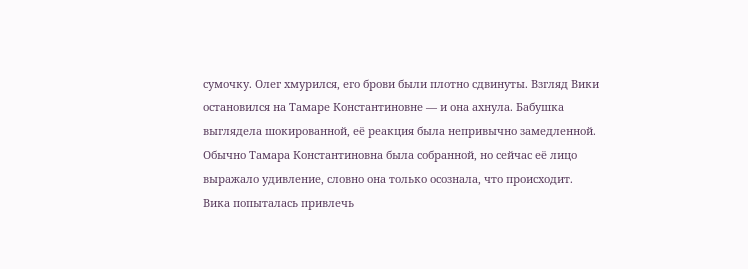сумочку. Олег хмурился, его брови были плотно сдвинуты. Взгляд Вики остановился на Тамаре Константиновне — и она ахнула. Бабушка выглядела шокированной, её реакция была непривычно замедленной. Обычно Тамара Константиновна была собранной, но сейчас её лицо выражало удивление, словно она только осознала, что происходит.
Вика попыталась привлечь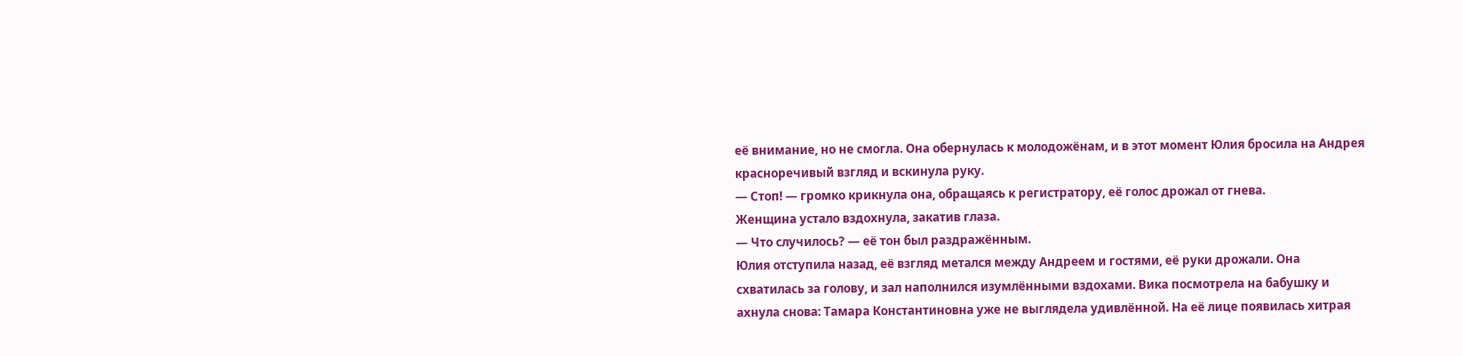её внимание, но не смогла. Она обернулась к молодожёнам, и в этот момент Юлия бросила на Андрея красноречивый взгляд и вскинула руку.
— Стоп! — громко крикнула она, обращаясь к регистратору, её голос дрожал от гнева.
Женщина устало вздохнула, закатив глаза.
— Что случилось? — её тон был раздражённым.
Юлия отступила назад, её взгляд метался между Андреем и гостями, её руки дрожали. Она схватилась за голову, и зал наполнился изумлёнными вздохами. Вика посмотрела на бабушку и ахнула снова: Тамара Константиновна уже не выглядела удивлённой. На её лице появилась хитрая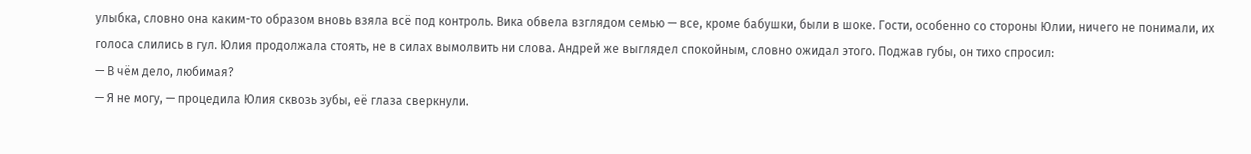улыбка, словно она каким-то образом вновь взяла всё под контроль. Вика обвела взглядом семью — все, кроме бабушки, были в шоке. Гости, особенно со стороны Юлии, ничего не понимали, их голоса слились в гул. Юлия продолжала стоять, не в силах вымолвить ни слова. Андрей же выглядел спокойным, словно ожидал этого. Поджав губы, он тихо спросил:
— В чём дело, любимая?
— Я не могу, — процедила Юлия сквозь зубы, её глаза сверкнули.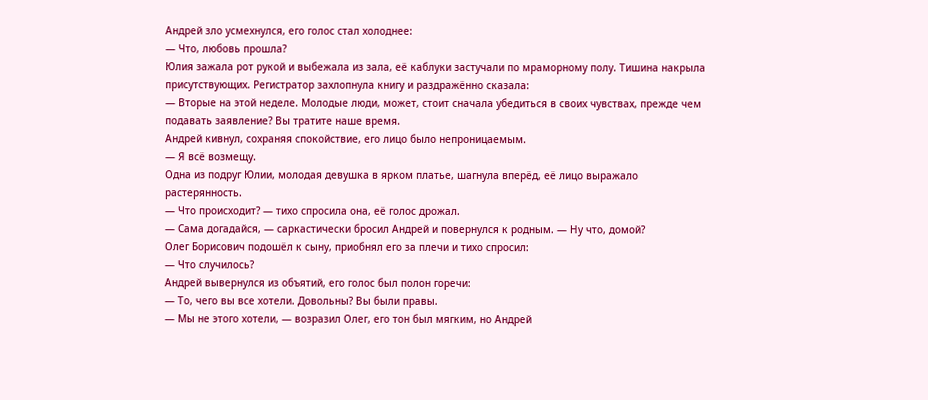Андрей зло усмехнулся, его голос стал холоднее:
— Что, любовь прошла?
Юлия зажала рот рукой и выбежала из зала, её каблуки застучали по мраморному полу. Тишина накрыла присутствующих. Регистратор захлопнула книгу и раздражённо сказала:
— Вторые на этой неделе. Молодые люди, может, стоит сначала убедиться в своих чувствах, прежде чем подавать заявление? Вы тратите наше время.
Андрей кивнул, сохраняя спокойствие, его лицо было непроницаемым.
— Я всё возмещу.
Одна из подруг Юлии, молодая девушка в ярком платье, шагнула вперёд, её лицо выражало растерянность.
— Что происходит? — тихо спросила она, её голос дрожал.
— Сама догадайся, — саркастически бросил Андрей и повернулся к родным. — Ну что, домой?
Олег Борисович подошёл к сыну, приобнял его за плечи и тихо спросил:
— Что случилось?
Андрей вывернулся из объятий, его голос был полон горечи:
— То, чего вы все хотели. Довольны? Вы были правы.
— Мы не этого хотели, — возразил Олег, его тон был мягким, но Андрей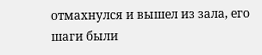отмахнулся и вышел из зала, его шаги были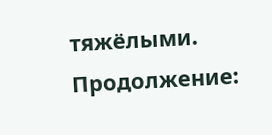тяжёлыми.
Продолжение: